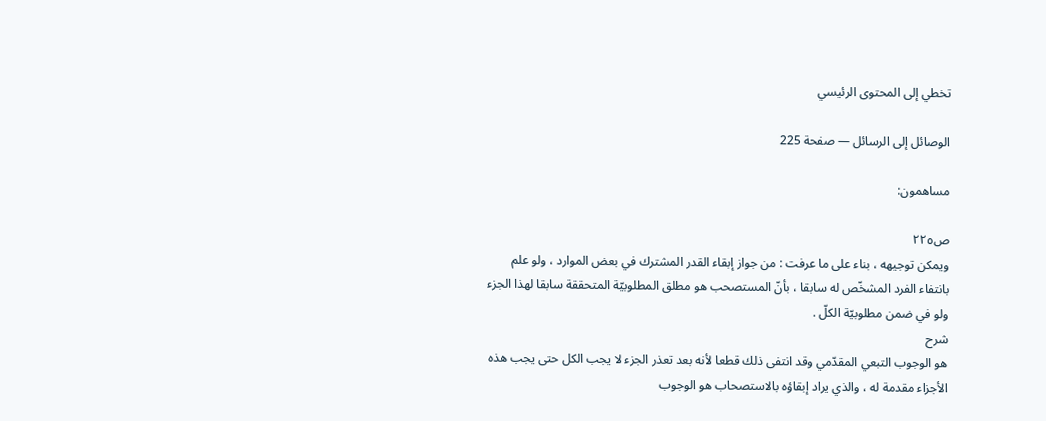تخطي إلى المحتوى الرئيسي

الوصائل إلى الرسائل — صفحة 225

مساهمون:

ص٢٢٥
ويمكن توجيهه ، بناء على ما عرفت : من جواز إبقاء القدر المشترك في بعض الموارد ، ولو علم بانتفاء الفرد المشخّص له سابقا ، بأنّ المستصحب هو مطلق المطلوبيّة المتحققة سابقا لهذا الجزء ولو في ضمن مطلوبيّة الكلّ .
شرح
هو الوجوب التبعي المقدّمي وقد انتفى ذلك قطعا لأنه بعد تعذر الجزء لا يجب الكل حتى يجب هذه الأجزاء مقدمة له ، والذي يراد إبقاؤه بالاستصحاب هو الوجوب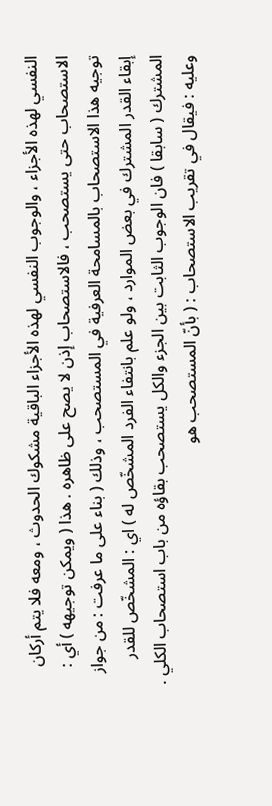النفسي لهذه الأجزاء ، والوجوب النفسي لهذه الأجزاء الباقية مشكوك الحدوث ، ومعه فلا يتم أركان الاستصحاب حتى يستصحب ، فالاستصحاب إذن لا يصح على ظاهره . هذا ( ويمكن توجيهه ) أي : توجيه هذا الاستصحاب بالمسامحة العرفية في المستصحب ، وذلك ( بناء على ما عرفت : من جواز إبقاء القدر المشترك في بعض الموارد ، ولو علم بانتفاء الفرد المشخّص له ) اي : المشخّص للقدر المشترك ( سابقا ) فان الوجوب الثابت بين الجزء والكل يستصحب بقاؤه من باب استصحاب الكلي . وعليه : فيقال في تقريب الاستصحاب : ( بأنّ المستصحب هو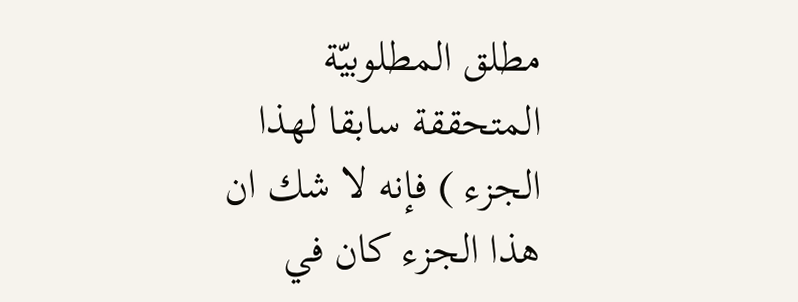مطلق المطلوبيّة المتحققة سابقا لهذا الجزء ) فإنه لا شك ان هذا الجزء كان في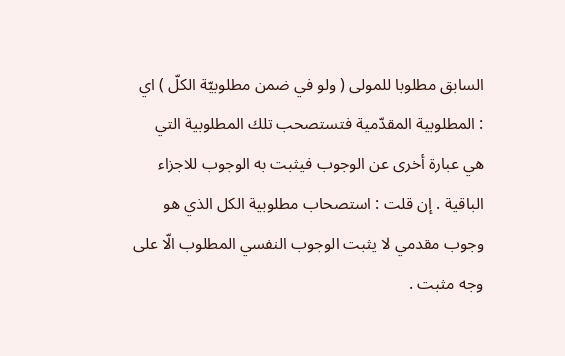السابق مطلوبا للمولى ( ولو في ضمن مطلوبيّة الكلّ ) اي : المطلوبية المقدّمية فتستصحب تلك المطلوبية التي هي عبارة أخرى عن الوجوب فيثبت به الوجوب للاجزاء الباقية . إن قلت : استصحاب مطلوبية الكل الذي هو وجوب مقدمي لا يثبت الوجوب النفسي المطلوب الّا على وجه مثبت .